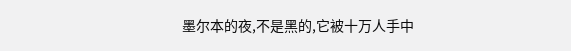墨尔本的夜,不是黑的,它被十万人手中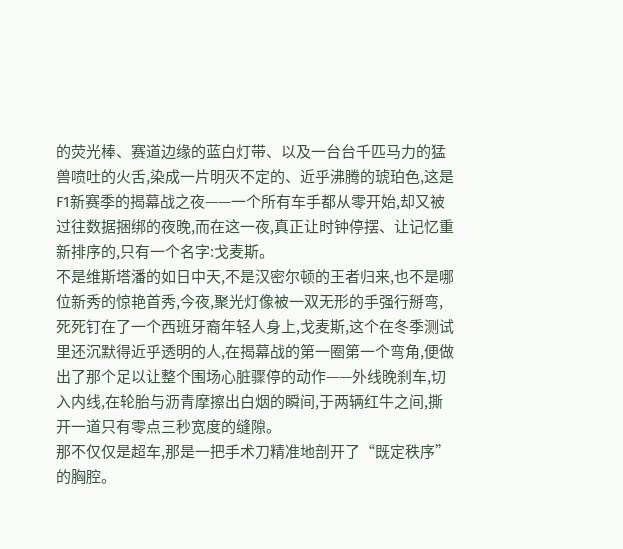的荧光棒、赛道边缘的蓝白灯带、以及一台台千匹马力的猛兽喷吐的火舌,染成一片明灭不定的、近乎沸腾的琥珀色,这是F1新赛季的揭幕战之夜——一个所有车手都从零开始,却又被过往数据捆绑的夜晚,而在这一夜,真正让时钟停摆、让记忆重新排序的,只有一个名字:戈麦斯。
不是维斯塔潘的如日中天,不是汉密尔顿的王者归来,也不是哪位新秀的惊艳首秀,今夜,聚光灯像被一双无形的手强行掰弯,死死钉在了一个西班牙裔年轻人身上,戈麦斯,这个在冬季测试里还沉默得近乎透明的人,在揭幕战的第一圈第一个弯角,便做出了那个足以让整个围场心脏骤停的动作——外线晚刹车,切入内线,在轮胎与沥青摩擦出白烟的瞬间,于两辆红牛之间,撕开一道只有零点三秒宽度的缝隙。
那不仅仅是超车,那是一把手术刀精准地剖开了“既定秩序”的胸腔。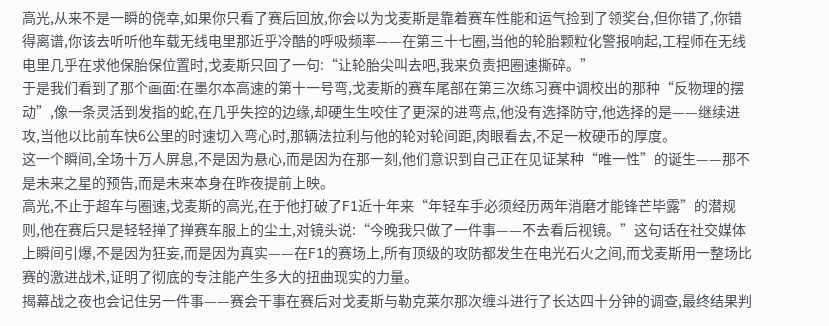高光,从来不是一瞬的侥幸,如果你只看了赛后回放,你会以为戈麦斯是靠着赛车性能和运气捡到了领奖台,但你错了,你错得离谱,你该去听听他车载无线电里那近乎冷酷的呼吸频率——在第三十七圈,当他的轮胎颗粒化警报响起,工程师在无线电里几乎在求他保胎保位置时,戈麦斯只回了一句:“让轮胎尖叫去吧,我来负责把圈速撕碎。”
于是我们看到了那个画面:在墨尔本高速的第十一号弯,戈麦斯的赛车尾部在第三次练习赛中调校出的那种“反物理的摆动”,像一条灵活到发指的蛇,在几乎失控的边缘,却硬生生咬住了更深的进弯点,他没有选择防守,他选择的是——继续进攻,当他以比前车快6公里的时速切入弯心时,那辆法拉利与他的轮对轮间距,肉眼看去,不足一枚硬币的厚度。
这一个瞬间,全场十万人屏息,不是因为悬心,而是因为在那一刻,他们意识到自己正在见证某种“唯一性”的诞生——那不是未来之星的预告,而是未来本身在昨夜提前上映。
高光,不止于超车与圈速,戈麦斯的高光,在于他打破了F1近十年来“年轻车手必须经历两年消磨才能锋芒毕露”的潜规则,他在赛后只是轻轻掸了掸赛车服上的尘土,对镜头说:“今晚我只做了一件事——不去看后视镜。”这句话在社交媒体上瞬间引爆,不是因为狂妄,而是因为真实——在F1的赛场上,所有顶级的攻防都发生在电光石火之间,而戈麦斯用一整场比赛的激进战术,证明了彻底的专注能产生多大的扭曲现实的力量。
揭幕战之夜也会记住另一件事——赛会干事在赛后对戈麦斯与勒克莱尔那次缠斗进行了长达四十分钟的调查,最终结果判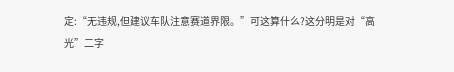定:“无违规,但建议车队注意赛道界限。”可这算什么?这分明是对“高光”二字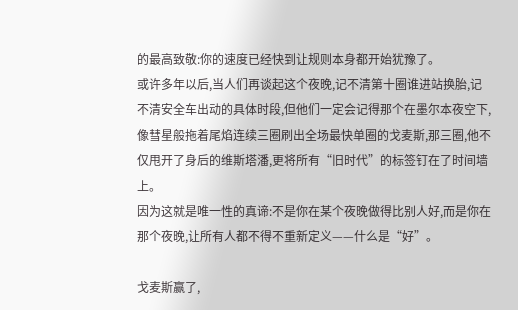的最高致敬:你的速度已经快到让规则本身都开始犹豫了。
或许多年以后,当人们再谈起这个夜晚,记不清第十圈谁进站换胎,记不清安全车出动的具体时段,但他们一定会记得那个在墨尔本夜空下,像彗星般拖着尾焰连续三圈刷出全场最快单圈的戈麦斯,那三圈,他不仅甩开了身后的维斯塔潘,更将所有“旧时代”的标签钉在了时间墙上。
因为这就是唯一性的真谛:不是你在某个夜晚做得比别人好,而是你在那个夜晚,让所有人都不得不重新定义——什么是“好”。

戈麦斯赢了,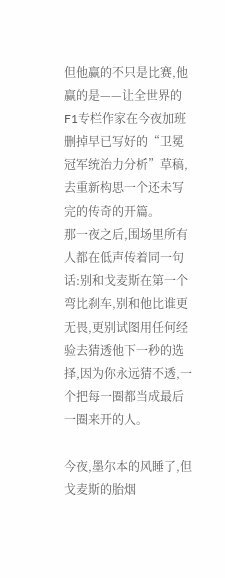但他赢的不只是比赛,他赢的是——让全世界的F1专栏作家在今夜加班删掉早已写好的“卫冕冠军统治力分析”草稿,去重新构思一个还未写完的传奇的开篇。
那一夜之后,围场里所有人都在低声传着同一句话:别和戈麦斯在第一个弯比刹车,别和他比谁更无畏,更别试图用任何经验去猜透他下一秒的选择,因为你永远猜不透,一个把每一圈都当成最后一圈来开的人。

今夜,墨尔本的风睡了,但戈麦斯的胎烟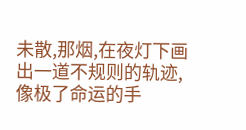未散,那烟,在夜灯下画出一道不规则的轨迹,像极了命运的手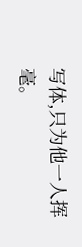写体,只为他一人挥毫。